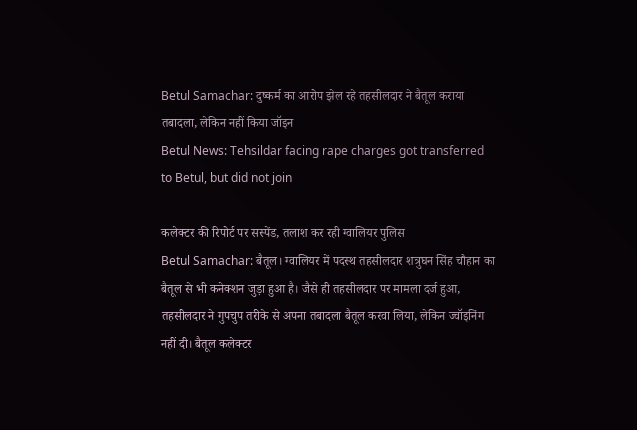Betul Samachar: दुष्कर्म का आरोप झेल रहे तहसीलदार ने बैतूल कराया तबादला, लेकिन नहीं किया जॉइन
Betul News: Tehsildar facing rape charges got transferred to Betul, but did not join

कलेक्टर की रिपोर्ट पर सस्पेंड, तलाश कर रही ग्वालियर पुलिस
Betul Samachar: बैतूल। ग्वालियर में पदस्थ तहसीलदार शत्रुघन सिंह चौहान का बैतूल से भी कनेक्शन जुड़ा हुआ है। जैसे ही तहसीलदार पर मामला दर्ज हुआ, तहसीलदार ने गुपचुप तरीके से अपना तबादला बैतूल करवा लिया, लेकिन ज्वॉइनिंग नहीं दी। बैतूल कलेक्टर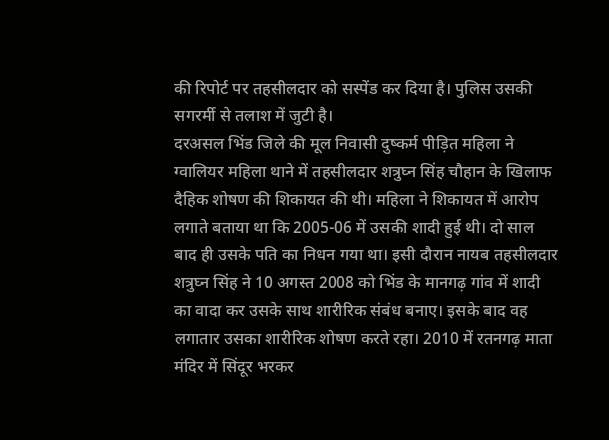की रिपोर्ट पर तहसीलदार को सस्पेंड कर दिया है। पुलिस उसकी सगरर्मी से तलाश में जुटी है।
दरअसल भिंड जिले की मूल निवासी दुष्कर्म पीड़ित महिला ने ग्वालियर महिला थाने में तहसीलदार शत्रुघ्न सिंह चौहान के खिलाफ दैहिक शोषण की शिकायत की थी। महिला ने शिकायत में आरोप लगाते बताया था कि 2005-06 में उसकी शादी हुई थी। दो साल बाद ही उसके पति का निधन गया था। इसी दौरान नायब तहसीलदार शत्रुघ्न सिंह ने 10 अगस्त 2008 को भिंड के मानगढ़ गांव में शादी का वादा कर उसके साथ शारीरिक संबंध बनाए। इसके बाद वह लगातार उसका शारीरिक शोषण करते रहा। 2010 में रतनगढ़ माता मंदिर में सिंदूर भरकर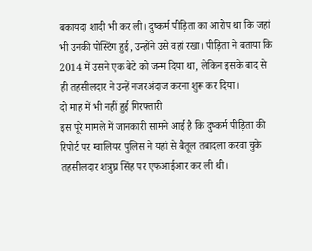बकायदा शादी भी कर ली। दुष्कर्म पीड़िता का आरोप था कि जहां भी उनकी पोस्टिंग हुई, उन्होंने उसे वहां रखा। पीड़िता ने बताया कि 2014 में उसने एक बेटे को जन्म दिया था, लेकिन इसके बाद से ही तहसीलदार ने उन्हें नजरअंदाज करना शुरू कर दिया।
दो माह में भी नहीं हुई गिरफ्तारी
इस पूरे मामले में जानकारी सामने आई है कि दुष्कर्म पीड़िता की रिपोर्ट पर ग्वालियर पुलिस ने यहां से बैतूल तबादला करवा चुके तहसीलदार शत्रुघ्र सिंह पर एफआईआर कर ली थी।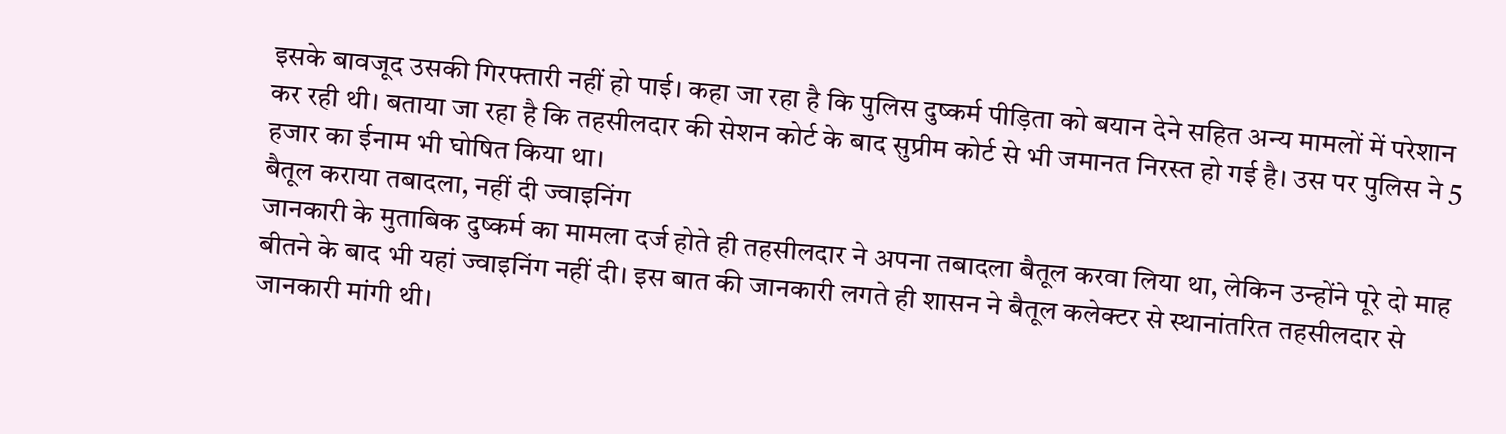इसके बावजूद उसकी गिरफ्तारी नहीं हो पाई। कहा जा रहा है कि पुलिस दुष्कर्म पीड़िता को बयान देने सहित अन्य मामलों में परेशान कर रही थी। बताया जा रहा है कि तहसीलदार की सेशन कोर्ट के बाद सुप्रीम कोर्ट से भी जमानत निरस्त हो गई है। उस पर पुलिस ने 5 हजार का ईनाम भी घोषित किया था।
बैतूल कराया तबादला, नहीं दी ज्वाइनिंग
जानकारी के मुताबिक दुष्कर्म का मामला दर्ज होते ही तहसीलदार ने अपना तबादला बैतूल करवा लिया था, लेकिन उन्होंने पूरे दो माह बीतने के बाद भी यहां ज्वाइनिंग नहीं दी। इस बात की जानकारी लगते ही शासन ने बैतूल कलेक्टर से स्थानांतरित तहसीलदार से जानकारी मांगी थी।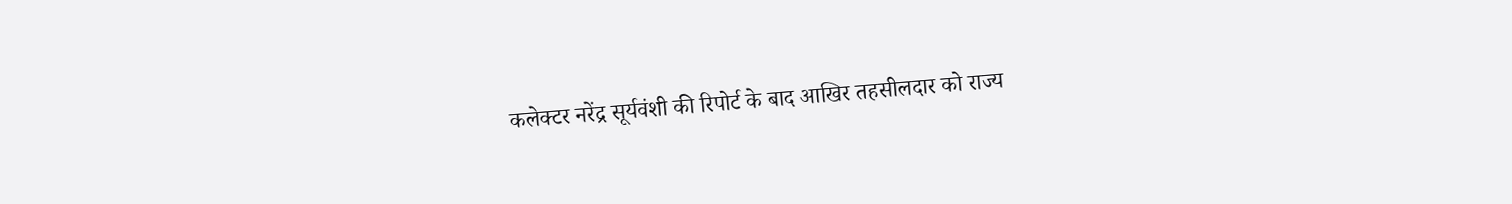कलेक्टर नरेंद्र सूर्यवंशी की रिपोर्ट के बाद आखिर तहसीलदार को राज्य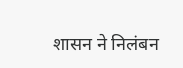शासन ने निलंबन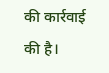की कार्रवाई की है।